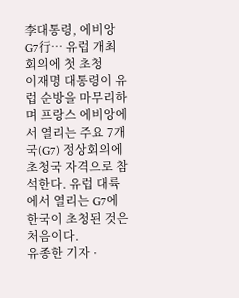李대통령, 에비앙 G7行… 유럽 개최 회의에 첫 초청
이재명 대통령이 유럽 순방을 마무리하며 프랑스 에비앙에서 열리는 주요 7개국(G7) 정상회의에 초청국 자격으로 참석한다. 유럽 대륙에서 열리는 G7에 한국이 초청된 것은 처음이다.
유종한 기자 ·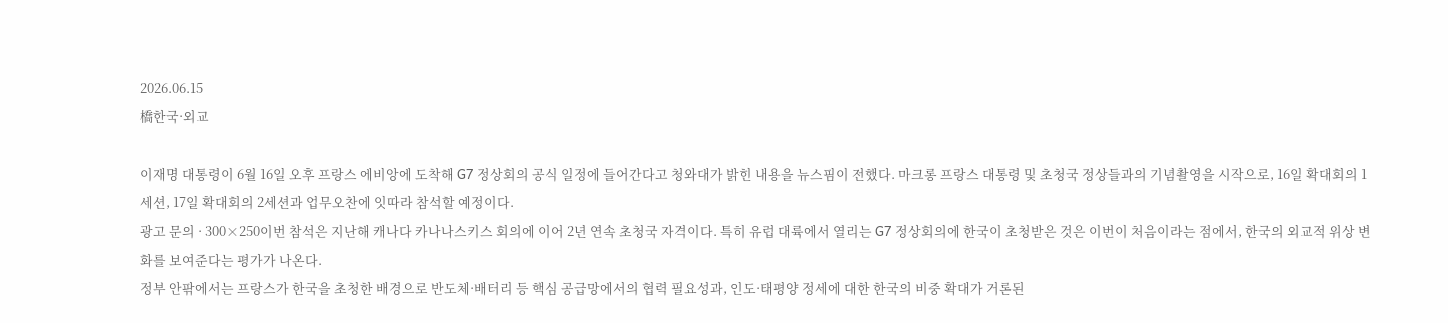2026.06.15
橋한국·외교

이재명 대통령이 6월 16일 오후 프랑스 에비앙에 도착해 G7 정상회의 공식 일정에 들어간다고 청와대가 밝힌 내용을 뉴스핌이 전했다. 마크롱 프랑스 대통령 및 초청국 정상들과의 기념촬영을 시작으로, 16일 확대회의 1세션, 17일 확대회의 2세션과 업무오찬에 잇따라 참석할 예정이다.
광고 문의 · 300×250이번 참석은 지난해 캐나다 카나나스키스 회의에 이어 2년 연속 초청국 자격이다. 특히 유럽 대륙에서 열리는 G7 정상회의에 한국이 초청받은 것은 이번이 처음이라는 점에서, 한국의 외교적 위상 변화를 보여준다는 평가가 나온다.
정부 안팎에서는 프랑스가 한국을 초청한 배경으로 반도체·배터리 등 핵심 공급망에서의 협력 필요성과, 인도·태평양 정세에 대한 한국의 비중 확대가 거론된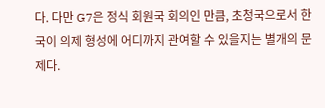다. 다만 G7은 정식 회원국 회의인 만큼, 초청국으로서 한국이 의제 형성에 어디까지 관여할 수 있을지는 별개의 문제다.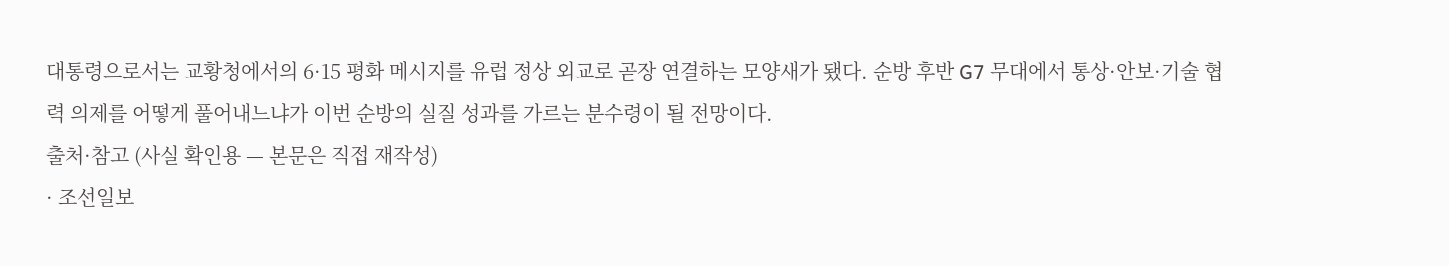대통령으로서는 교황청에서의 6·15 평화 메시지를 유럽 정상 외교로 곧장 연결하는 모양새가 됐다. 순방 후반 G7 무대에서 통상·안보·기술 협력 의제를 어떻게 풀어내느냐가 이번 순방의 실질 성과를 가르는 분수령이 될 전망이다.
출처·참고 (사실 확인용 — 본문은 직접 재작성)
· 조선일보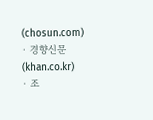(chosun.com)
· 경향신문 (khan.co.kr)
· 조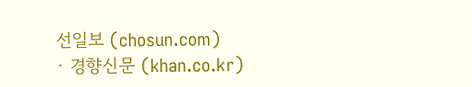선일보 (chosun.com)
· 경향신문 (khan.co.kr)